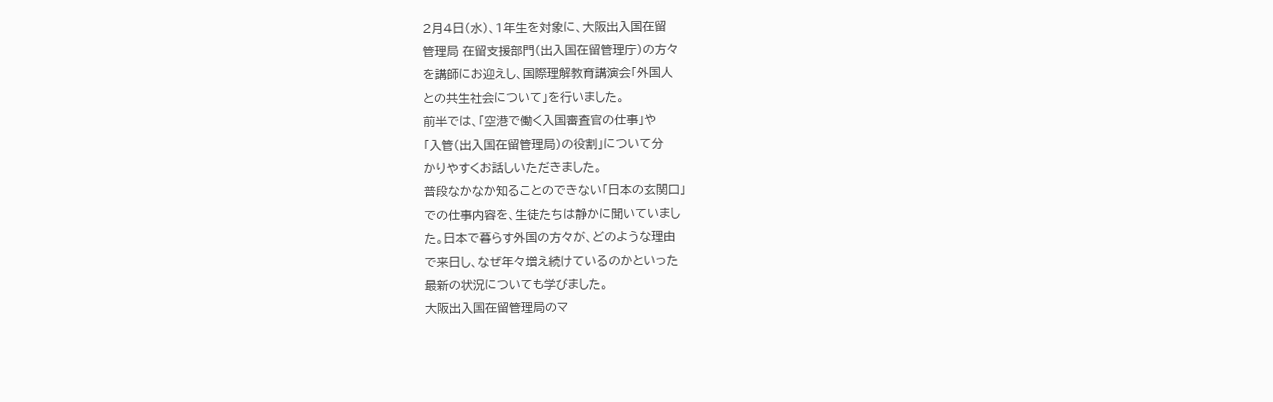2月4日(水)、1年生を対象に、大阪出入国在留
管理局 在留支援部門(出入国在留管理庁)の方々
を講師にお迎えし、国際理解教育講演会「外国人
との共生社会について」を行いました。
前半では、「空港で働く入国審査官の仕事」や
「入管(出入国在留管理局)の役割」について分
かりやすくお話しいただきました。
普段なかなか知ることのできない「日本の玄関口」
での仕事内容を、生徒たちは静かに聞いていまし
た。日本で暮らす外国の方々が、どのような理由
で来日し、なぜ年々増え続けているのかといった
最新の状況についても学びました。
大阪出入国在留管理局のマ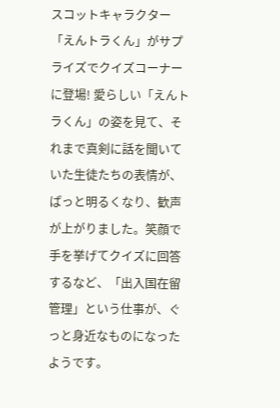スコットキャラクター「えんトラくん」がサプライズでクイズコーナーに登場! 愛らしい「えんトラくん」の姿を見て、それまで真剣に話を聞いていた生徒たちの表情が、ぱっと明るくなり、歓声が上がりました。笑顔で手を挙げてクイズに回答するなど、「出入国在留管理」という仕事が、ぐっと身近なものになったようです。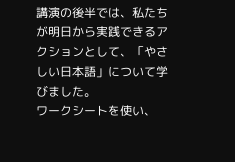講演の後半では、私たちが明日から実践できるアクションとして、「やさしい日本語」について学びました。
ワークシートを使い、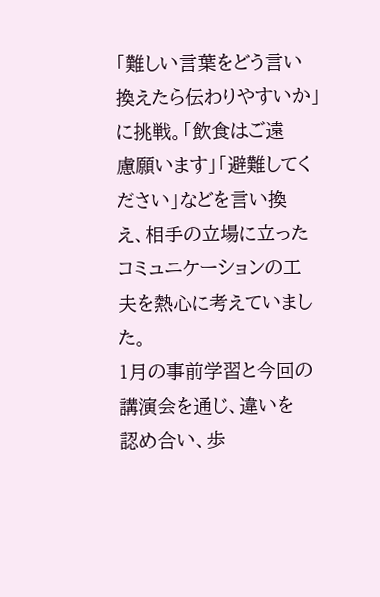「難しい言葉をどう言い
換えたら伝わりやすいか」に挑戦。「飲食はご遠
慮願います」「避難してください」などを言い換
え、相手の立場に立ったコミュニケーションの工
夫を熱心に考えていました。
1月の事前学習と今回の講演会を通じ、違いを
認め合い、歩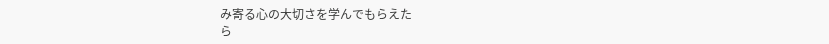み寄る心の大切さを学んでもらえた
ら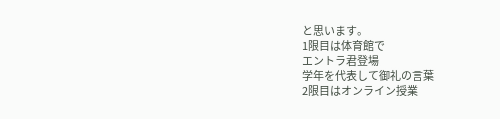と思います。
1限目は体育館で
エントラ君登場
学年を代表して御礼の言葉
2限目はオンライン授業